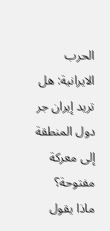الحرب الايرانية: هل تريد إيران جر دول المنطقة إلى معركة مفتوحة؟
ماذا يقول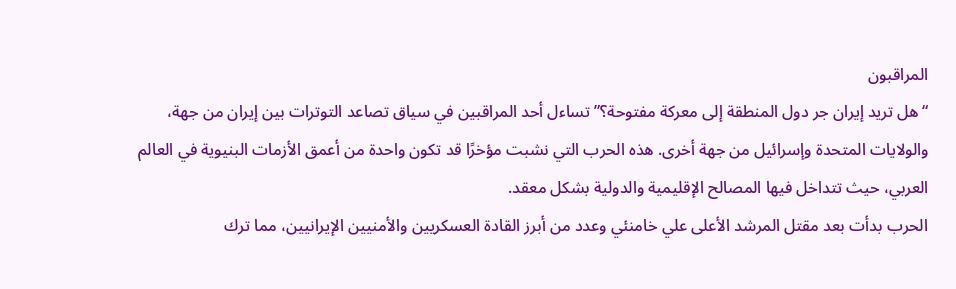المراقبون
“هل تريد إيران جر دول المنطقة إلى معركة مفتوحة؟” تساءل أحد المراقبين في سياق تصاعد التوترات بين إيران من جهة، والولايات المتحدة وإسرائيل من جهة أخرى. هذه الحرب التي نشبت مؤخرًا قد تكون واحدة من أعمق الأزمات البنيوية في العالم العربي، حيث تتداخل فيها المصالح الإقليمية والدولية بشكل معقد.
الحرب بدأت بعد مقتل المرشد الأعلى علي خامنئي وعدد من أبرز القادة العسكريين والأمنيين الإيرانيين، مما ترك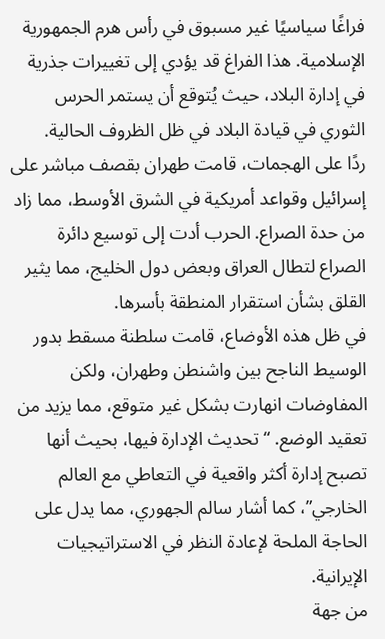فراغًا سياسيًا غير مسبوق في رأس هرم الجمهورية الإسلامية. هذا الفراغ قد يؤدي إلى تغييرات جذرية في إدارة البلاد، حيث يُتوقع أن يستمر الحرس الثوري في قيادة البلاد في ظل الظروف الحالية.
ردًا على الهجمات، قامت طهران بقصف مباشر على إسرائيل وقواعد أمريكية في الشرق الأوسط، مما زاد من حدة الصراع. الحرب أدت إلى توسيع دائرة الصراع لتطال العراق وبعض دول الخليج، مما يثير القلق بشأن استقرار المنطقة بأسرها.
في ظل هذه الأوضاع، قامت سلطنة مسقط بدور الوسيط الناجح بين واشنطن وطهران، ولكن المفاوضات انهارت بشكل غير متوقع، مما يزيد من تعقيد الوضع. “تحديث الإدارة فيها، بحيث أنها تصبح إدارة أكثر واقعية في التعاطي مع العالم الخارجي”، كما أشار سالم الجهوري، مما يدل على الحاجة الملحة لإعادة النظر في الاستراتيجيات الإيرانية.
من جهة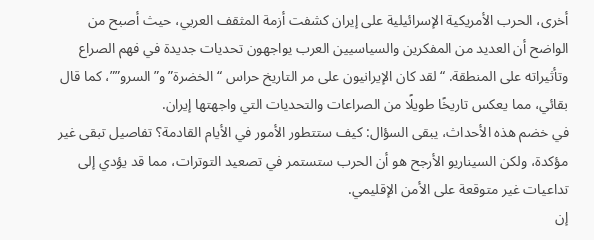أخرى، الحرب الأمريكية الإسرائيلية على إيران كشفت أزمة المثقف العربي، حيث أصبح من الواضح أن العديد من المفكرين والسياسيين العرب يواجهون تحديات جديدة في فهم الصراع وتأثيراته على المنطقة. “لقد كان الإيرانيون على مر التاريخ حراس “الخضرة” و”السرو””، كما قال بقائي، مما يعكس تاريخًا طويلًا من الصراعات والتحديات التي واجهتها إيران.
في خضم هذه الأحداث، يبقى السؤال: كيف ستتطور الأمور في الأيام القادمة؟ تفاصيل تبقى غير مؤكدة، ولكن السيناريو الأرجح هو أن الحرب ستستمر في تصعيد التوترات، مما قد يؤدي إلى تداعيات غير متوقعة على الأمن الإقليمي.
إن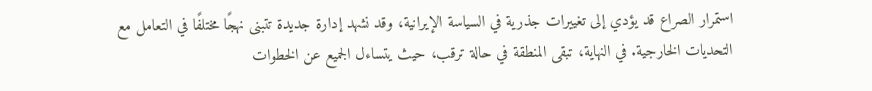استمرار الصراع قد يؤدي إلى تغييرات جذرية في السياسة الإيرانية، وقد نشهد إدارة جديدة تتبنى نهجًا مختلفًا في التعامل مع التحديات الخارجية. في النهاية، تبقى المنطقة في حالة ترقب، حيث يتساءل الجميع عن الخطوات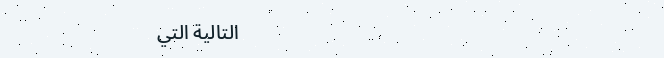التالية التي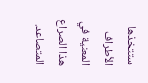ستتخذها الأطراف المعنية في هذا الصراع المتصاعد.